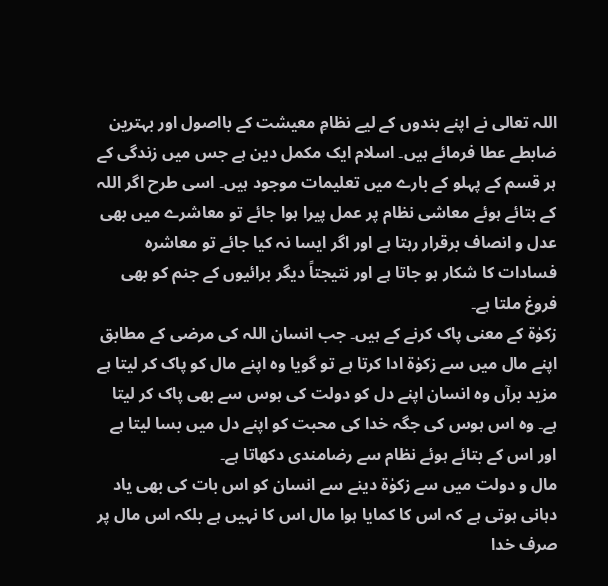اللہ تعالی نے اپنے بندوں کے لیے نظامِ معیشت کے بااصول اور بہترین ضابطے عطا فرمائے ہیں۔ اسلام ایک مکمل دین ہے جس میں زندگی کے ہر قسم کے پہلو کے بارے میں تعلیمات موجود ہیں۔ اسی طرح اگر اللہ کے بتائے ہوئے معاشی نظام پر عمل پیرا ہوا جائے تو معاشرے میں بھی عدل و انصاف برقرار رہتا ہے اور اگر ایسا نہ کیا جائے تو معاشرہ فسادات کا شکار ہو جاتا ہے اور نتیجتاً دیگر برائیوں کے جنم کو بھی فروغ ملتا ہے۔
زکوٰة کے معنی پاک کرنے کے ہیں۔ جب انسان اللہ کی مرضی کے مطابق اپنے مال میں سے زکوٰة ادا کرتا ہے تو گویا وہ اپنے مال کو پاک کر لیتا ہے مزید برآں وہ انسان اپنے دل کو دولت کی ہوس سے بھی پاک کر لیتا ہے۔ وہ اس ہوس کی جگہ خدا کی محبت کو اپنے دل میں بسا لیتا ہے اور اس کے بتائے ہوئے نظام سے رضامندی دکھاتا ہے۔
مال و دولت میں سے زکوٰة دینے سے انسان کو اس بات کی بھی یاد دہانی ہوتی ہے کہ اس کا کمایا ہوا مال اس کا نہیں ہے بلکہ اس مال پر صرف خدا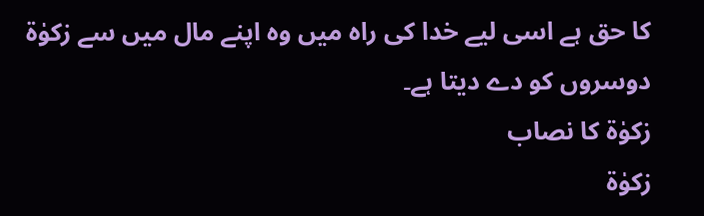کا حق ہے اسی لیے خدا کی راہ میں وہ اپنے مال میں سے زکوٰة دوسروں کو دے دیتا ہے۔
زکوٰة کا نصاب
زکوٰة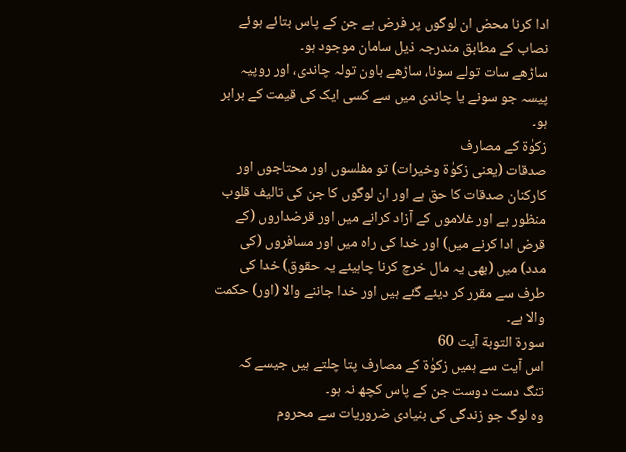ادا کرنا محض ان لوگوں پر فرض ہے جن کے پاس بتائے ہوئے نصاب کے مطابق مندرجہ ذیل سامان موجود ہو۔
ساڑھے سات تولے سونا، ساڑھے باون تولہ چاندی، اور روپیہ پیسہ جو سونے یا چاندی میں سے کسی ایک کی قیمت کے برابر ہو۔
زکوٰة کے مصارف
صدقات (یعنی زکوٰة وخیرات) تو مفلسوں اور محتاجوں اور کارکنان صدقات کا حق ہے اور ان لوگوں کا جن کی تالیف قلوب منظور ہے اور غلاموں کے آزاد کرانے میں اور قرضداروں (کے قرض ادا کرنے میں) اور خدا کی راہ میں اور مسافروں (کی مدد) میں (بھی یہ مال خرچ کرنا چاہیئے یہ حقوق) خدا کی طرف سے مقرر کر دیئے گئے ہیں اور خدا جاننے والا (اور) حکمت والا ہے۔
سورة التوبة آیت 60
اس آیت سے ہمیں زکوٰة کے مصارف پتا چلتے ہیں جیسے کہ
تنگ دست دوست جن کے پاس کچھ نہ ہو۔
وہ لوگ جو زندگی کی بنیادی ضروریات سے محروم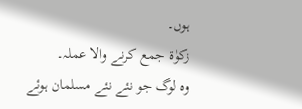ہوں۔
زکوٰة جمع کرنے والا عملہ۔
وہ لوگ جو نئے نئے مسلمان ہوئے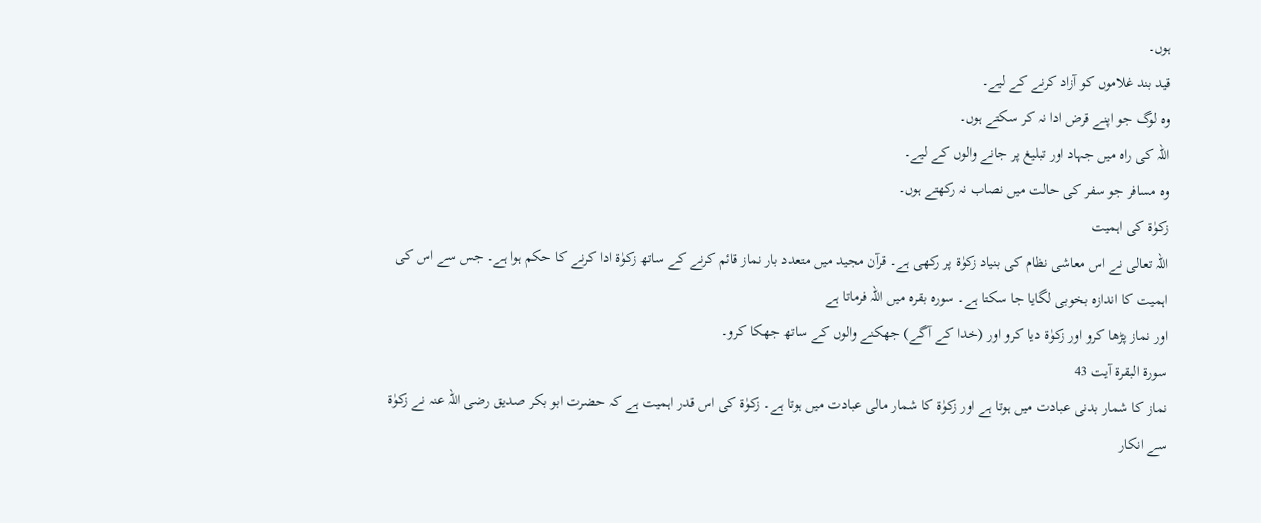ہوں۔
قید بند غلاموں کو آزاد کرنے کے لیے۔
وہ لوگ جو اپنے قرض ادا نہ کر سکتے ہوں۔
اللہ کی راہ میں جہاد اور تبلیغ پر جانے والوں کے لیے۔
وہ مسافر جو سفر کی حالت میں نصاب نہ رکھتے ہوں۔
زکوٰة کی اہمیت
اللہ تعالی نے اس معاشی نظام کی بنیاد زکوٰة پر رکھی ہے۔ قرآن مجید میں متعدد بار نماز قائم کرنے کے ساتھ زکوٰة ادا کرنے کا حکم ہوا ہے۔ جس سے اس کی اہمیت کا اندازہ بخوبی لگایا جا سکتا ہے۔ سورہ بقرہ میں اللہ فرماتا ہے
اور نماز پڑھا کرو اور زکوٰة دیا کرو اور (خدا کے آگے) جھکنے والوں کے ساتھ جھکا کرو۔
سورة البقرة آیت 43
نماز کا شمار بدنی عبادت میں ہوتا ہے اور زکوٰة کا شمار مالی عبادت میں ہوتا ہے۔ زکوٰة کی اس قدر اہمیت ہے کہ حضرت ابو بکر صدیق رضی اللہ عنہ نے زکوٰة سے انکار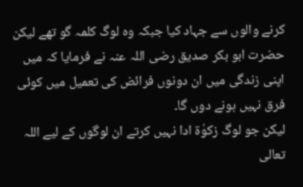کرنے والوں سے جہاد کیا جبکہ وہ لوگ کلمہ گو تھے لیکن حضرت ابو بکر صدیق رضی اللہ عنہ نے فرمایا کہ میں اپنی زندگی میں ان دونوں فرائض کی تعمیل میں کوئی فرق نہیں ہونے دوں گا۔
لیکن جو لوگ زکوٰة ادا نہیں کرتے ان لوگوں کے لیے اللہ تعالی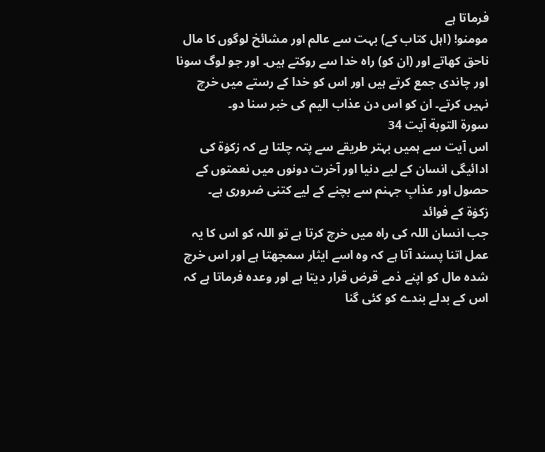فرماتا ہے
مومنو! (اہل کتاب کے) بہت سے عالم اور مشائخ لوگوں کا مال ناحق کھاتے اور (ان کو) راہ خدا سے روکتے ہیں۔ اور جو لوگ سونا اور چاندی جمع کرتے ہیں اور اس کو خدا کے رستے میں خرچ نہیں کرتے۔ ان کو اس دن عذاب الیم کی خبر سنا دو۔
سورة التوبة آیت 34
اس آیت سے ہمیں بہتر طریقے سے پتہ چلتا ہے کہ زکوٰة کی ادائیگی انسان کے لیے دنیا اور آخرت دونوں میں نعمتوں کے حصول اور عذابِ جہنم سے بچنے کے لیے کتنی ضروری ہے۔
زکوٰة کے فوائد
جب انسان اللہ کی راہ میں خرچ کرتا ہے تو اللہ کو اس کا یہ عمل اتنا پسند آتا ہے کہ وہ اسے ایثار سمجھتا ہے اور اس خرچ شدہ مال کو اپنے ذمے قرض قرار دیتا ہے اور وعدہ فرماتا ہے کہ اس کے بدلے بندے کو کئی گنا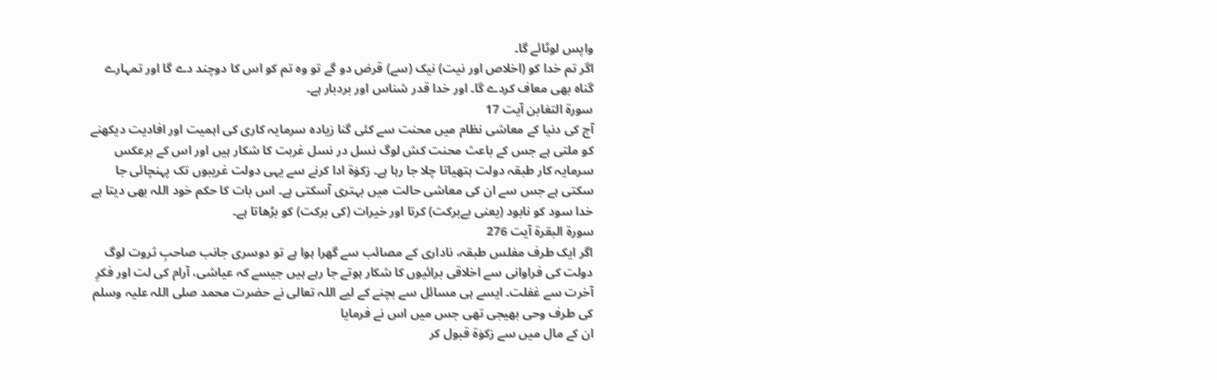واپس لوٹائے گا۔
اگر تم خدا کو (اخلاص اور نیت) نیک (سے) قرض دو گے تو وہ تم کو اس کا دوچند دے گا اور تمہارے گناہ بھی معاف کردے گا۔ اور خدا قدر شناس اور بردبار ہے۔
سورة التغابن آیت 17
آج کی دنیا کے معاشی نظام میں محنت سے کئی گنا زیادہ سرمایہ کاری کی اہمیت اور افادیت دیکھنے کو ملتی ہے جس کے باعث محنت کش لوگ نسل در نسل غربت کا شکار ہیں اور اس کے برعکس سرمایہ کار طبقہ دولت ہتھیاتا چلا جا رہا ہے۔ زکوٰة ادا کرنے سے یہی دولت غریبوں تک پہنچائی جا سکتی ہے جس سے ان کی معاشی حالت میں بہتری آسکتی ہے۔ اس بات کا حکم خود اللہ بھی دیتا ہے
خدا سود کو نابود (یعنی بےبرکت) کرتا اور خیرات (کی برکت) کو بڑھاتا ہے۔
سورة البقرة آیت 276
اگر ایک طرف مفلس طبقہ، ناداری کے مصائب سے گھرا ہوا ہے تو دوسری جانب صاحبِ ثروت لوگ دولت کی فراوانی سے اخلاقی برائیوں کا شکار ہوتے جا رہے ہیں جیسے کہ عیاشی، آرام کی لت اور فکرِ آخرت سے غفلت۔ ایسے ہی مسائل سے بچنے کے لیے اللہ تعالی نے حضرت محمد صلی اللہ علیہ وسلم کی طرف وحی بھیجی تھی جس میں اس نے فرمایا
ان کے مال میں سے زکوٰة قبول کر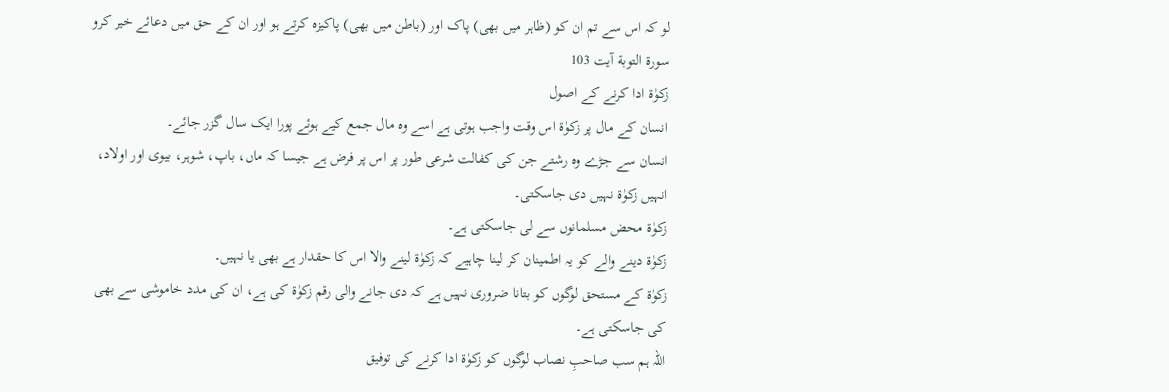لو کہ اس سے تم ان کو (ظاہر میں بھی) پاک اور (باطن میں بھی) پاکیزہ کرتے ہو اور ان کے حق میں دعائے خیر کرو
سورة التوبة آیت 103
زکوٰة ادا کرنے کے اصول
انسان کے مال پر زکوٰة اس وقت واجب ہوتی ہے اسے وہ مال جمع کیے ہوئے پورا ایک سال گزر جائے۔
انسان سے جڑے وہ رشتے جن کی کفالت شرعی طور پر اس پر فرض ہے جیسا کہ ماں، باپ، شوہر، بیوی اور اولاد، انہیں زکوٰة نہیں دی جاسکتی۔
زکوٰة محض مسلمانوں سے لی جاسکتی ہے۔
زکوٰة دینے والے کو یہ اطمینان کر لینا چاہیے کہ زکوٰة لینے والا اس کا حقدار ہے بھی یا نہیں۔
زکوٰة کے مستحق لوگوں کو بتانا ضروری نہیں ہے کہ دی جانے والی رقم زکوٰة کی ہے، ان کی مدد خاموشی سے بھی کی جاسکتی ہے۔
اللہ ہم سب صاحبِ نصاب لوگوں کو زکوٰة ادا کرنے کی توفیق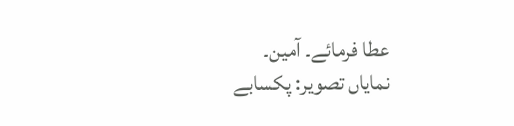عطا فرمائے۔ آمین۔
نمایاں تصویر: پکسابے